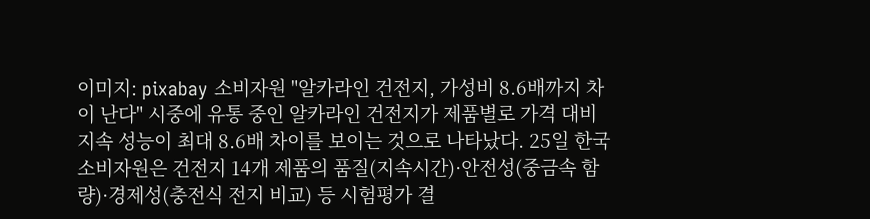이미지: pixabay 소비자원 "알카라인 건전지, 가성비 8.6배까지 차이 난다" 시중에 유통 중인 알카라인 건전지가 제품별로 가격 대비 지속 성능이 최대 8.6배 차이를 보이는 것으로 나타났다. 25일 한국소비자원은 건전지 14개 제품의 품질(지속시간)·안전성(중금속 함량)·경제성(충전식 전지 비교) 등 시험평가 결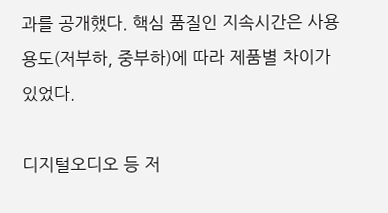과를 공개했다. 핵심 품질인 지속시간은 사용 용도(저부하, 중부하)에 따라 제품별 차이가 있었다.

디지털오디오 등 저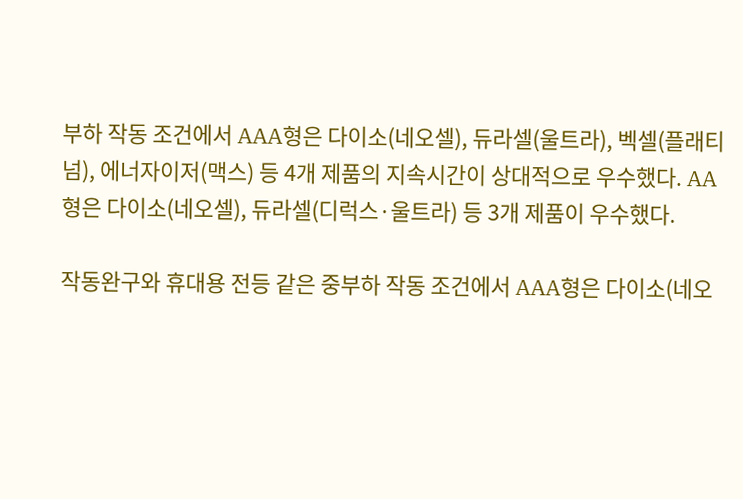부하 작동 조건에서 AAA형은 다이소(네오셀), 듀라셀(울트라), 벡셀(플래티넘), 에너자이저(맥스) 등 4개 제품의 지속시간이 상대적으로 우수했다. AA형은 다이소(네오셀), 듀라셀(디럭스·울트라) 등 3개 제품이 우수했다.

작동완구와 휴대용 전등 같은 중부하 작동 조건에서 AAA형은 다이소(네오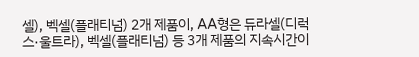셀), 벡셀(플래티넘) 2개 제품이, AA형은 듀라셀(디럭스·울트라), 벡셀(플래티넘) 등 3개 제품의 지속시간이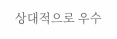상대적으로 우수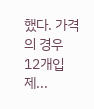했다. 가격의 경우 12개입 제...